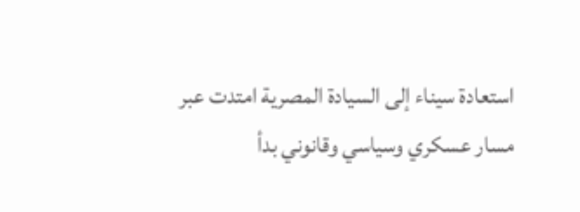استعادة سيناء إلى السيادة المصرية امتدت عبر مسار عسكري وسياسي وقانوني بدأ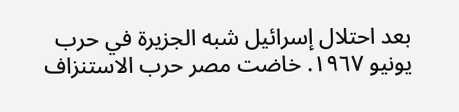بعد احتلال إسرائيل شبه الجزيرة في حرب يونيو ١٩٦٧. خاضت مصر حرب الاستنزاف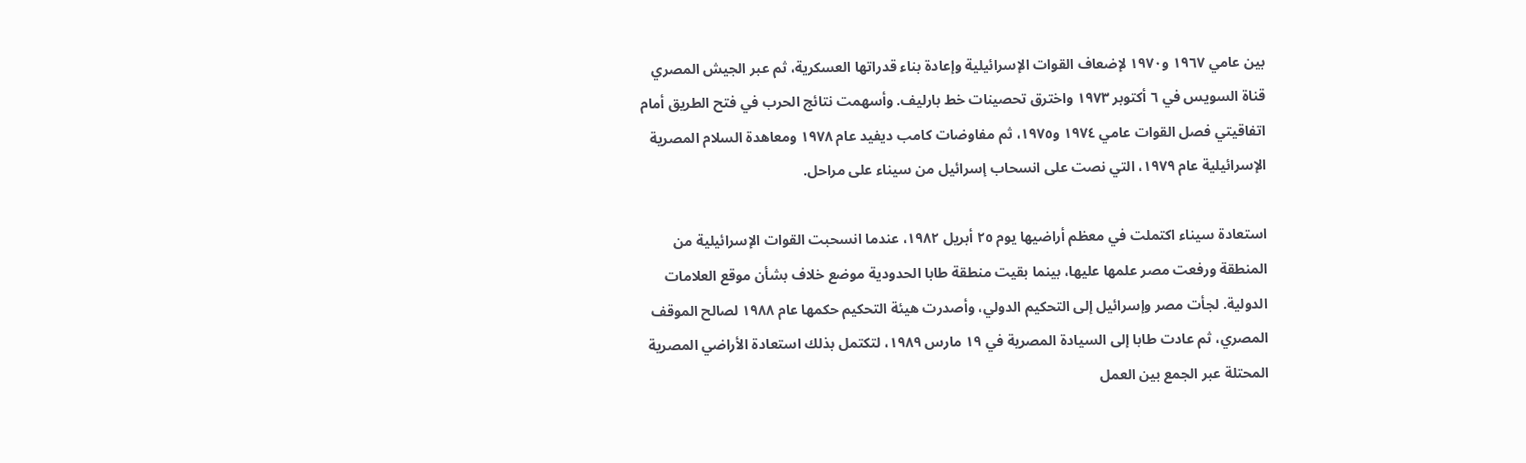بين عامي ١٩٦٧ و١٩٧٠ لإضعاف القوات الإسرائيلية وإعادة بناء قدراتها العسكرية، ثم عبر الجيش المصري قناة السويس في ٦ أكتوبر ١٩٧٣ واخترق تحصينات خط بارليف. وأسهمت نتائج الحرب في فتح الطريق أمام اتفاقيتي فصل القوات عامي ١٩٧٤ و١٩٧٥، ثم مفاوضات كامب ديفيد عام ١٩٧٨ ومعاهدة السلام المصرية الإسرائيلية عام ١٩٧٩، التي نصت على انسحاب إسرائيل من سيناء على مراحل.

استعادة سيناء اكتملت في معظم أراضيها يوم ٢٥ أبريل ١٩٨٢، عندما انسحبت القوات الإسرائيلية من المنطقة ورفعت مصر علمها عليها، بينما بقيت منطقة طابا الحدودية موضع خلاف بشأن موقع العلامات الدولية. لجأت مصر وإسرائيل إلى التحكيم الدولي، وأصدرت هيئة التحكيم حكمها عام ١٩٨٨ لصالح الموقف المصري، ثم عادت طابا إلى السيادة المصرية في ١٩ مارس ١٩٨٩، لتكتمل بذلك استعادة الأراضي المصرية المحتلة عبر الجمع بين العمل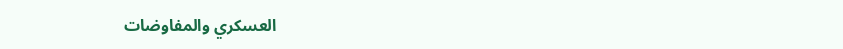العسكري والمفاوضات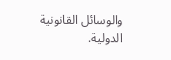والوسائل القانونية الدولية.